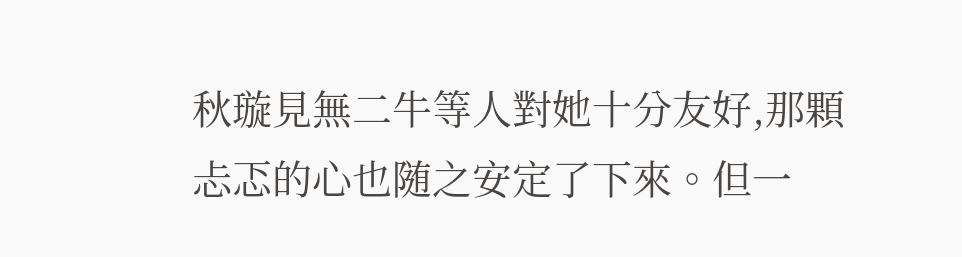秋璇見無二牛等人對她十分友好,那顆忐忑的心也随之安定了下來。但一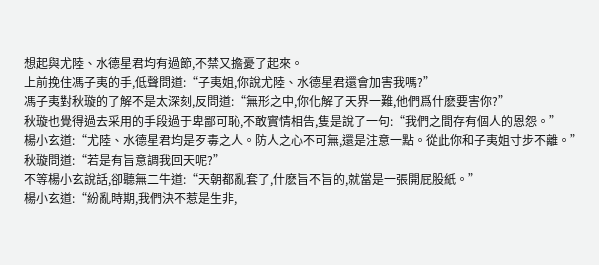想起與尤陸、水德星君均有過節,不禁又擔憂了起來。
上前挽住馮子夷的手,低聲問道:“子夷姐,你說尤陸、水德星君還會加害我嗎?”
馮子夷對秋璇的了解不是太深刻,反問道:“無形之中,你化解了天界一難,他們爲什麽要害你?”
秋璇也覺得過去采用的手段過于卑鄙可恥,不敢實情相告,隻是說了一句:“我們之間存有個人的恩怨。”
楊小玄道:“尤陸、水德星君均是歹毒之人。防人之心不可無,還是注意一點。從此你和子夷姐寸步不離。”
秋璇問道:“若是有旨意調我回天呢?”
不等楊小玄說話,卻聽無二牛道:“天朝都亂套了,什麽旨不旨的,就當是一張開屁股紙。”
楊小玄道:“紛亂時期,我們決不惹是生非,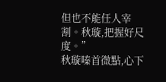但也不能任人宰割。秋璇,把握好尺度。”
秋璇嗪首微點,心下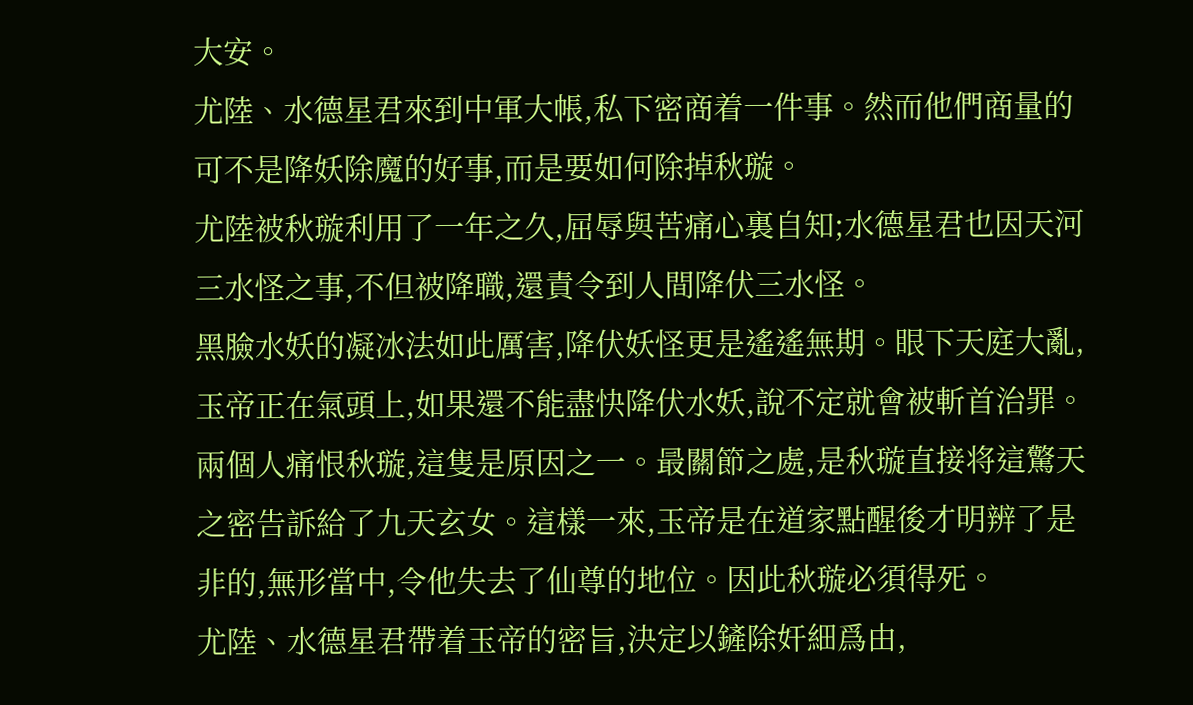大安。
尤陸、水德星君來到中軍大帳,私下密商着一件事。然而他們商量的可不是降妖除魔的好事,而是要如何除掉秋璇。
尤陸被秋璇利用了一年之久,屈辱與苦痛心裏自知;水德星君也因天河三水怪之事,不但被降職,還責令到人間降伏三水怪。
黑臉水妖的凝冰法如此厲害,降伏妖怪更是遙遙無期。眼下天庭大亂,玉帝正在氣頭上,如果還不能盡快降伏水妖,說不定就會被斬首治罪。
兩個人痛恨秋璇,這隻是原因之一。最關節之處,是秋璇直接将這驚天之密告訴給了九天玄女。這樣一來,玉帝是在道家點醒後才明辨了是非的,無形當中,令他失去了仙尊的地位。因此秋璇必須得死。
尤陸、水德星君帶着玉帝的密旨,決定以鏟除奸細爲由,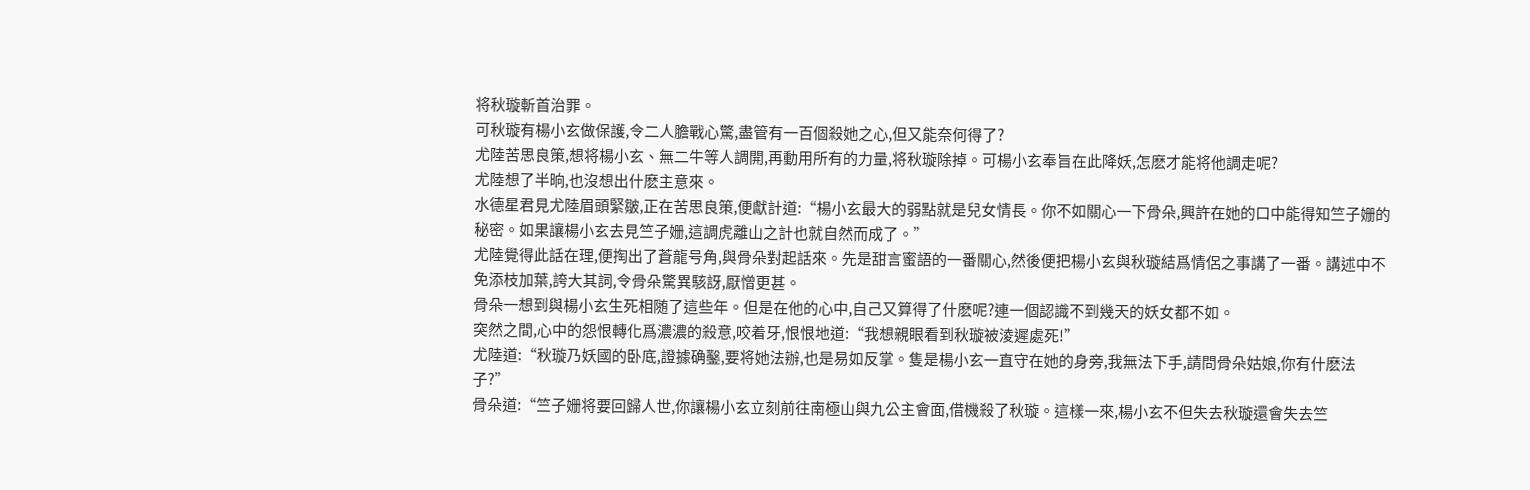将秋璇斬首治罪。
可秋璇有楊小玄做保護,令二人膽戰心驚,盡管有一百個殺她之心,但又能奈何得了?
尤陸苦思良策,想将楊小玄、無二牛等人調開,再動用所有的力量,将秋璇除掉。可楊小玄奉旨在此降妖,怎麽才能将他調走呢?
尤陸想了半晌,也沒想出什麽主意來。
水德星君見尤陸眉頭緊皺,正在苦思良策,便獻計道:“楊小玄最大的弱點就是兒女情長。你不如關心一下骨朵,興許在她的口中能得知竺子姗的秘密。如果讓楊小玄去見竺子姗,這調虎離山之計也就自然而成了。”
尤陸覺得此話在理,便掏出了蒼龍号角,與骨朵對起話來。先是甜言蜜語的一番關心,然後便把楊小玄與秋璇結爲情侶之事講了一番。講述中不免添枝加葉,誇大其詞,令骨朵驚異駭訝,厭憎更甚。
骨朵一想到與楊小玄生死相随了這些年。但是在他的心中,自己又算得了什麽呢?連一個認識不到幾天的妖女都不如。
突然之間,心中的怨恨轉化爲濃濃的殺意,咬着牙,恨恨地道:“我想親眼看到秋璇被淩遲處死!”
尤陸道:“秋璇乃妖國的卧底,證據确鑿,要将她法辦,也是易如反掌。隻是楊小玄一直守在她的身旁,我無法下手,請問骨朵姑娘,你有什麽法子?”
骨朵道:“竺子姗将要回歸人世,你讓楊小玄立刻前往南極山與九公主會面,借機殺了秋璇。這樣一來,楊小玄不但失去秋璇還會失去竺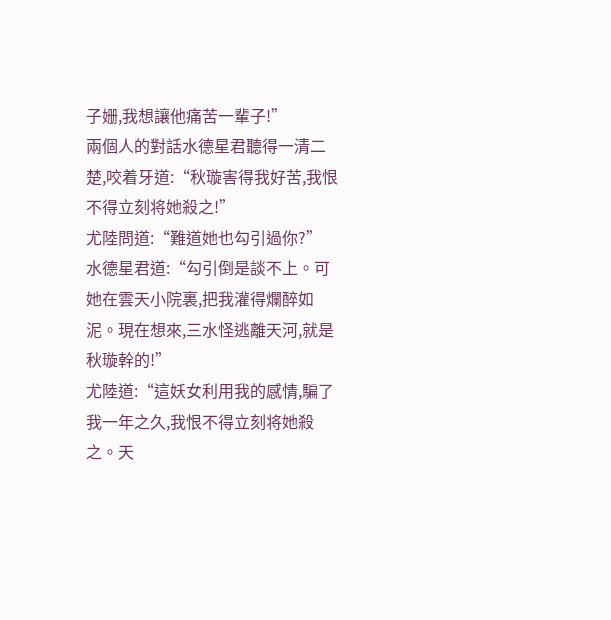子姗,我想讓他痛苦一輩子!”
兩個人的對話水德星君聽得一清二楚,咬着牙道:“秋璇害得我好苦,我恨不得立刻将她殺之!”
尤陸問道:“難道她也勾引過你?”
水德星君道:“勾引倒是談不上。可她在雲天小院裏,把我灌得爛醉如泥。現在想來,三水怪逃離天河,就是秋璇幹的!”
尤陸道:“這妖女利用我的感情,騙了我一年之久,我恨不得立刻将她殺之。天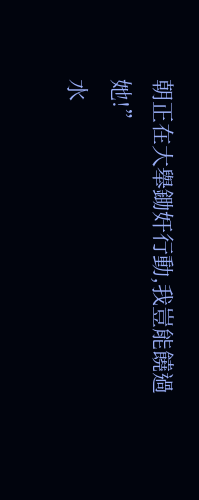朝正在大舉鋤奸行動,我豈能饒過她!”
水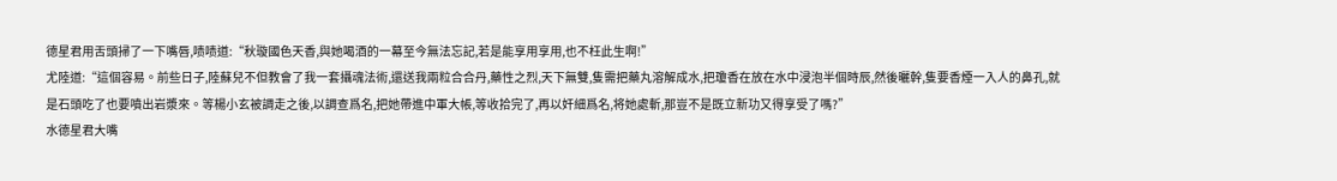德星君用舌頭掃了一下嘴唇,啧啧道:“秋璇國色天香,與她喝酒的一幕至今無法忘記,若是能享用享用,也不枉此生啊!”
尤陸道:“這個容易。前些日子,陸蘇兒不但教會了我一套攝魂法術,還送我兩粒合合丹,藥性之烈,天下無雙,隻需把藥丸溶解成水,把瓊香在放在水中浸泡半個時辰,然後曬幹,隻要香煙一入人的鼻孔,就是石頭吃了也要噴出岩漿來。等楊小玄被調走之後,以調查爲名,把她帶進中軍大帳,等收拾完了,再以奸細爲名,将她處斬,那豈不是既立新功又得享受了嗎?”
水德星君大嘴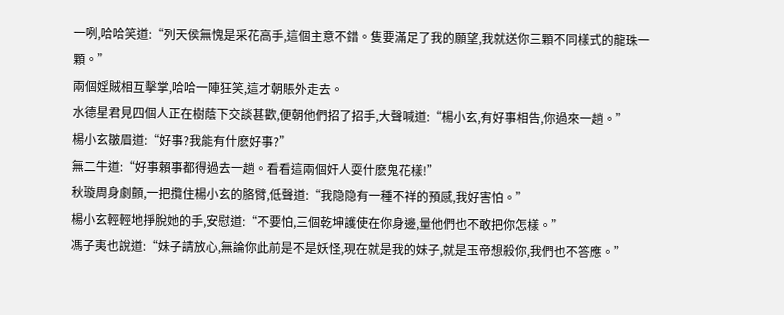一咧,哈哈笑道:“列天侯無愧是采花高手,這個主意不錯。隻要滿足了我的願望,我就送你三顆不同樣式的龍珠一顆。”
兩個婬賊相互擊掌,哈哈一陣狂笑,這才朝賬外走去。
水德星君見四個人正在樹蔭下交談甚歡,便朝他們招了招手,大聲喊道:“楊小玄,有好事相告,你過來一趟。”
楊小玄皺眉道:“好事?我能有什麽好事?”
無二牛道:“好事賴事都得過去一趟。看看這兩個奸人耍什麽鬼花樣!”
秋璇周身劇顫,一把攬住楊小玄的胳臂,低聲道:“我隐隐有一種不祥的預感,我好害怕。”
楊小玄輕輕地掙脫她的手,安慰道:“不要怕,三個乾坤護使在你身邊,量他們也不敢把你怎樣。”
馮子夷也說道:“妹子請放心,無論你此前是不是妖怪,現在就是我的妹子,就是玉帝想殺你,我們也不答應。”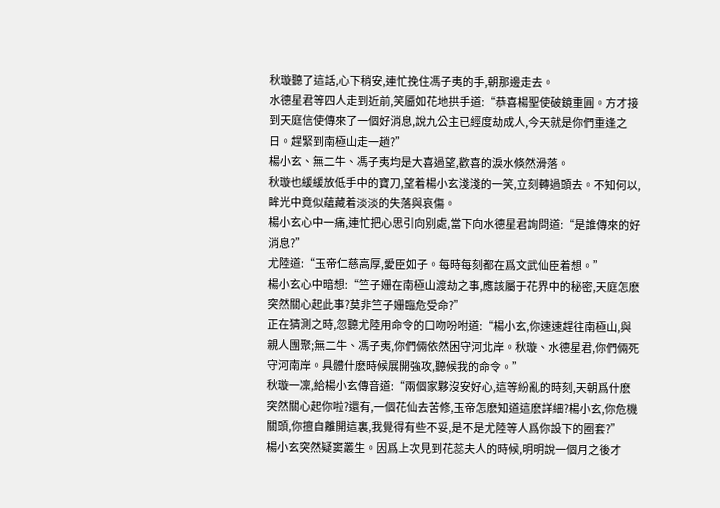秋璇聽了這話,心下稍安,連忙挽住馮子夷的手,朝那邊走去。
水德星君等四人走到近前,笑靥如花地拱手道:“恭喜楊聖使破鏡重圓。方才接到天庭信使傳來了一個好消息,說九公主已經度劫成人,今天就是你們重逢之日。趕緊到南極山走一趟?”
楊小玄、無二牛、馮子夷均是大喜過望,歡喜的淚水倏然滑落。
秋璇也緩緩放低手中的寶刀,望着楊小玄淺淺的一笑,立刻轉過頭去。不知何以,眸光中竟似蘊藏着淡淡的失落與哀傷。
楊小玄心中一痛,連忙把心思引向别處,當下向水德星君詢問道:“是誰傳來的好消息?”
尤陸道:“玉帝仁慈高厚,愛臣如子。每時每刻都在爲文武仙臣着想。”
楊小玄心中暗想:“竺子姗在南極山渡劫之事,應該屬于花界中的秘密,天庭怎麽突然關心起此事?莫非竺子姗臨危受命?”
正在猜測之時,忽聽尤陸用命令的口吻吩咐道:“楊小玄,你速速趕往南極山,與親人團聚;無二牛、馮子夷,你們倆依然困守河北岸。秋璇、水德星君,你們倆死守河南岸。具體什麽時候展開強攻,聽候我的命令。”
秋璇一凜,給楊小玄傳音道:“兩個家夥沒安好心,這等紛亂的時刻,天朝爲什麽突然關心起你啦?還有,一個花仙去苦修,玉帝怎麽知道這麽詳細?楊小玄,你危機關頭,你擅自離開這裏,我覺得有些不妥,是不是尤陸等人爲你設下的圈套?”
楊小玄突然疑窦叢生。因爲上次見到花蕊夫人的時候,明明說一個月之後才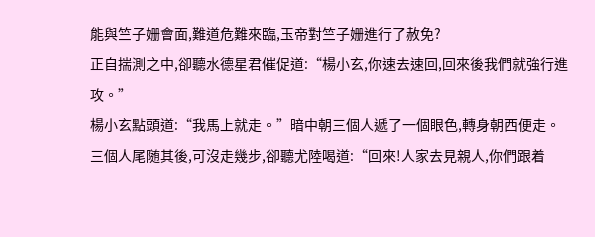能與竺子姗會面,難道危難來臨,玉帝對竺子姗進行了赦免?
正自揣測之中,卻聽水德星君催促道:“楊小玄,你速去速回,回來後我們就強行進攻。”
楊小玄點頭道:“我馬上就走。”暗中朝三個人遞了一個眼色,轉身朝西便走。
三個人尾随其後,可沒走幾步,卻聽尤陸喝道:“回來!人家去見親人,你們跟着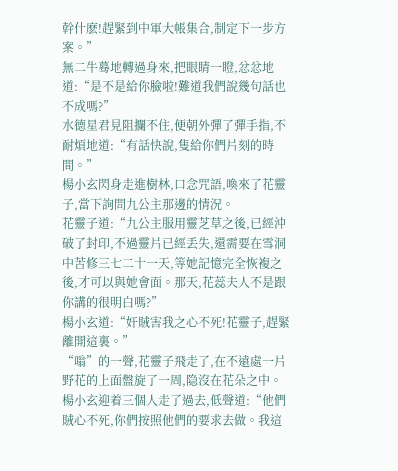幹什麽!趕緊到中軍大帳集合,制定下一步方案。”
無二牛蓦地轉過身來,把眼睛一瞪,忿忿地道:“是不是給你臉啦!難道我們說幾句話也不成嗎?”
水德星君見阻攔不住,便朝外彈了彈手指,不耐煩地道:“有話快說,隻給你們片刻的時間。”
楊小玄閃身走進樹林,口念咒語,喚來了花靈子,當下詢問九公主那邊的情況。
花靈子道:“九公主服用靈芝草之後,已經沖破了封印,不過靈片已經丢失,還需要在雪洞中苦修三七二十一天,等她記憶完全恢複之後,才可以與她會面。那天,花蕊夫人不是跟你講的很明白嗎?”
楊小玄道:“奸賊害我之心不死!花靈子,趕緊離開這裏。”
“嗡”的一聲,花靈子飛走了,在不遠處一片野花的上面盤旋了一周,隐沒在花朵之中。
楊小玄迎着三個人走了過去,低聲道:“他們賊心不死,你們按照他們的要求去做。我這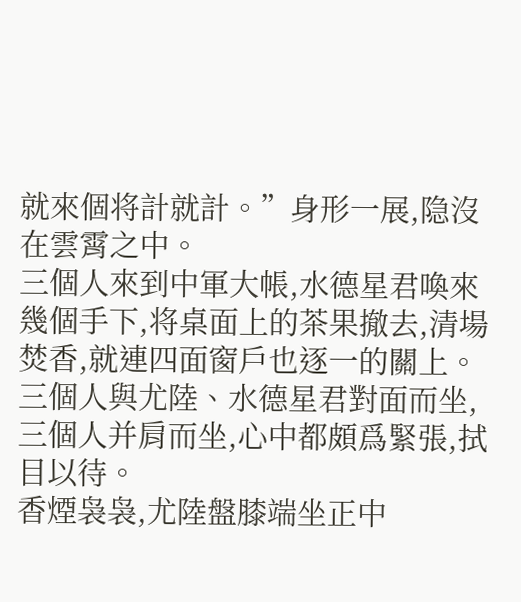就來個将計就計。”身形一展,隐沒在雲霄之中。
三個人來到中軍大帳,水德星君喚來幾個手下,将桌面上的茶果撤去,清場焚香,就連四面窗戶也逐一的關上。
三個人與尤陸、水德星君對面而坐,三個人并肩而坐,心中都頗爲緊張,拭目以待。
香煙袅袅,尤陸盤膝端坐正中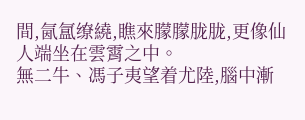間,氤氲缭繞,瞧來朦朦胧胧,更像仙人端坐在雲霄之中。
無二牛、馮子夷望着尤陸,腦中漸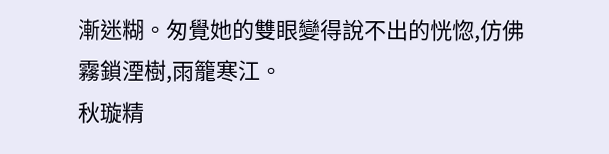漸迷糊。匆覺她的雙眼變得說不出的恍惚,仿佛霧鎖湮樹,雨籠寒江。
秋璇精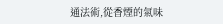通法術,從香煙的氣味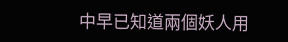中早已知道兩個妖人用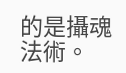的是攝魂法術。